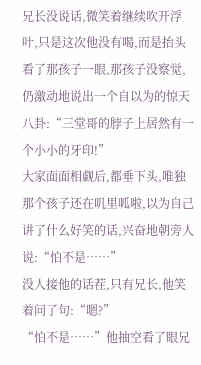兄长没说话,微笑着继续吹开浮叶,只是这次他没有喝,而是抬头看了那孩子一眼,那孩子没察觉,仍激动地说出一个自以为的惊天八卦:“三堂哥的脖子上居然有一个小小的牙印!”
大家面面相觑后,都垂下头,唯独那个孩子还在叽里呱啦,以为自己讲了什么好笑的话,兴奋地朝旁人说:“怕不是……”
没人接他的话茬,只有兄长,他笑着问了句:“嗯?”
“怕不是……”他抽空看了眼兄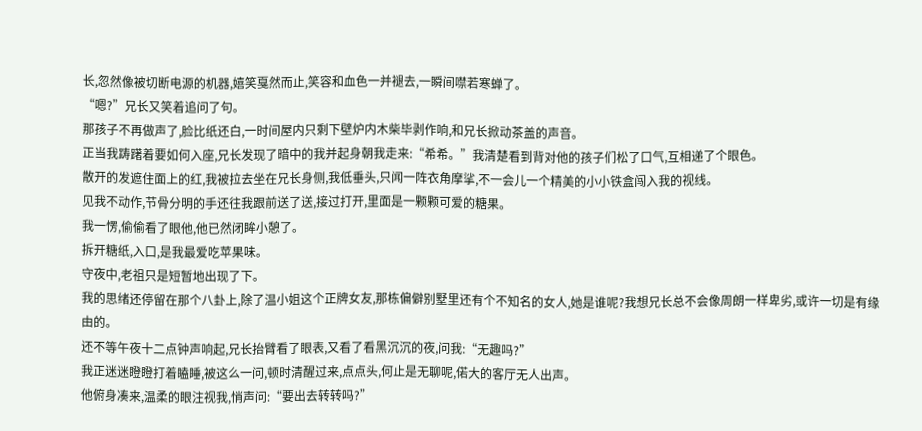长,忽然像被切断电源的机器,嬉笑戛然而止,笑容和血色一并褪去,一瞬间噤若寒蝉了。
“嗯?”兄长又笑着追问了句。
那孩子不再做声了,脸比纸还白,一时间屋内只剩下壁炉内木柴毕剥作响,和兄长掀动茶盖的声音。
正当我踌躇着要如何入座,兄长发现了暗中的我并起身朝我走来:“希希。”我清楚看到背对他的孩子们松了口气,互相递了个眼色。
散开的发遮住面上的红,我被拉去坐在兄长身侧,我低垂头,只闻一阵衣角摩挲,不一会儿一个精美的小小铁盒闯入我的视线。
见我不动作,节骨分明的手还往我跟前送了送,接过打开,里面是一颗颗可爱的糖果。
我一愣,偷偷看了眼他,他已然闭眸小憩了。
拆开糖纸,入口,是我最爱吃苹果味。
守夜中,老祖只是短暂地出现了下。
我的思绪还停留在那个八卦上,除了温小姐这个正牌女友,那栋偏僻别墅里还有个不知名的女人,她是谁呢?我想兄长总不会像周朗一样卑劣,或许一切是有缘由的。
还不等午夜十二点钟声响起,兄长抬臂看了眼表,又看了看黑沉沉的夜,问我:“无趣吗?”
我正迷迷瞪瞪打着瞌睡,被这么一问,顿时清醒过来,点点头,何止是无聊呢,偌大的客厅无人出声。
他俯身凑来,温柔的眼注视我,悄声问:“要出去转转吗?”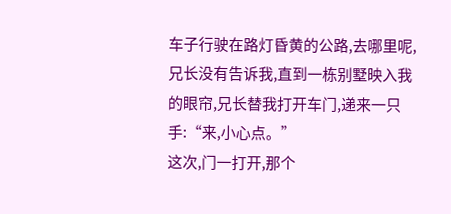车子行驶在路灯昏黄的公路,去哪里呢,兄长没有告诉我,直到一栋别墅映入我的眼帘,兄长替我打开车门,递来一只手:“来,小心点。”
这次,门一打开,那个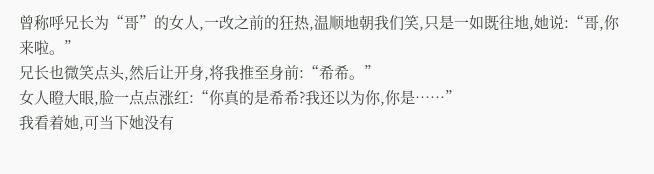曾称呼兄长为“哥”的女人,一改之前的狂热,温顺地朝我们笑,只是一如既往地,她说:“哥,你来啦。”
兄长也微笑点头,然后让开身,将我推至身前:“希希。”
女人瞪大眼,脸一点点涨红:“你真的是希希?我还以为你,你是……”
我看着她,可当下她没有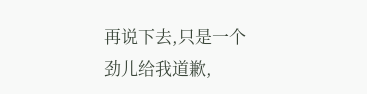再说下去,只是一个劲儿给我道歉,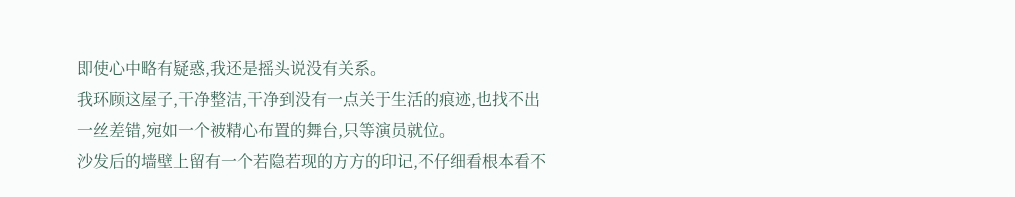即使心中略有疑惑,我还是摇头说没有关系。
我环顾这屋子,干净整洁,干净到没有一点关于生活的痕迹,也找不出一丝差错,宛如一个被精心布置的舞台,只等演员就位。
沙发后的墙壁上留有一个若隐若现的方方的印记,不仔细看根本看不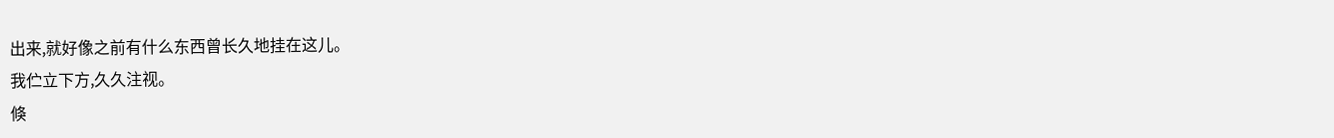出来,就好像之前有什么东西曾长久地挂在这儿。
我伫立下方,久久注视。
倏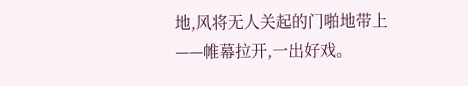地,风将无人关起的门啪地带上
——帷幕拉开,一出好戏。